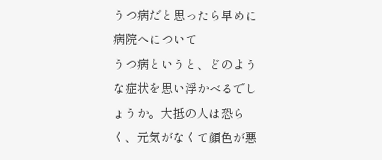うつ病だと思ったら早めに病院へについて
うつ病というと、どのような症状を思い浮かべるでしょうか。大抵の人は恐らく、元気がなくて顔色が悪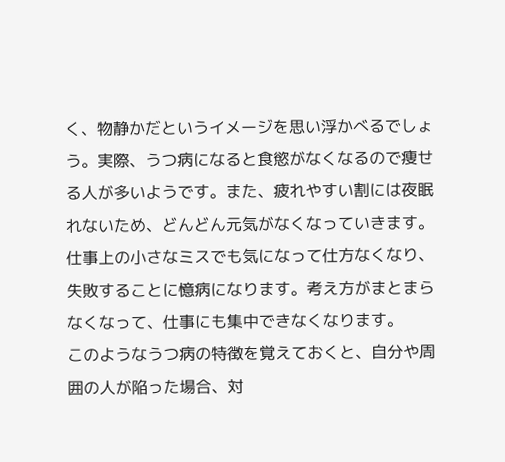く、物静かだというイメージを思い浮かべるでしょう。実際、うつ病になると食慾がなくなるので痩せる人が多いようです。また、疲れやすい割には夜眠れないため、どんどん元気がなくなっていきます。仕事上の小さなミスでも気になって仕方なくなり、失敗することに憶病になります。考え方がまとまらなくなって、仕事にも集中できなくなります。
このようなうつ病の特徴を覚えておくと、自分や周囲の人が陥った場合、対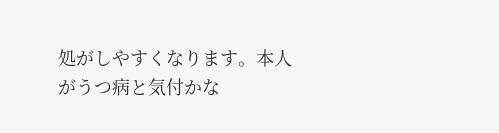処がしやすくなります。本人がうつ病と気付かな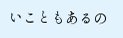いこともあるの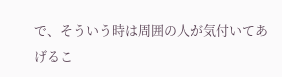で、そういう時は周囲の人が気付いてあげるこ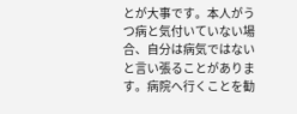とが大事です。本人がうつ病と気付いていない場合、自分は病気ではないと言い張ることがあります。病院へ行くことを勧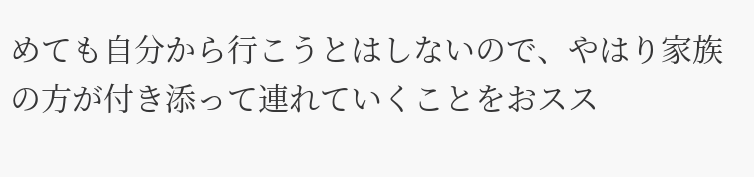めても自分から行こうとはしないので、やはり家族の方が付き添って連れていくことをおスス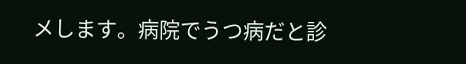メします。病院でうつ病だと診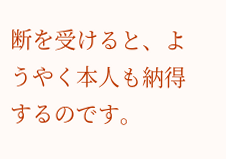断を受けると、ようやく本人も納得するのです。